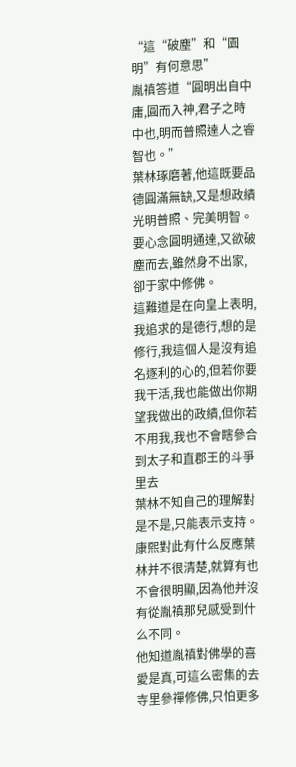“這“破塵”和“園明”有何意思”
胤禛答道“圓明出自中庸,圓而入神,君子之時中也,明而普照達人之睿智也。”
葉林琢磨著,他這既要品德圓滿無缺,又是想政績光明普照、完美明智。要心念圓明通達,又欲破塵而去,雖然身不出家,卻于家中修佛。
這難道是在向皇上表明,我追求的是德行,想的是修行,我這個人是沒有追名逐利的心的,但若你要我干活,我也能做出你期望我做出的政績,但你若不用我,我也不會瞎參合到太子和直郡王的斗爭里去
葉林不知自己的理解對是不是,只能表示支持。康熙對此有什么反應葉林并不很清楚,就算有也不會很明顯,因為他并沒有從胤禛那兒感受到什么不同。
他知道胤禛對佛學的喜愛是真,可這么密集的去寺里參禪修佛,只怕更多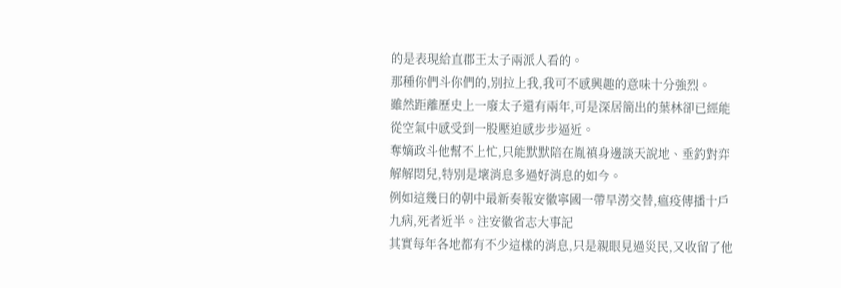的是表現給直郡王太子兩派人看的。
那種你們斗你們的,別拉上我,我可不感興趣的意味十分強烈。
雖然距離歷史上一廢太子還有兩年,可是深居簡出的葉林卻已經能從空氣中感受到一股壓迫感步步逼近。
奪嫡政斗他幫不上忙,只能默默陪在胤禛身邊談天說地、垂釣對弈解解悶兒,特別是壞消息多過好消息的如今。
例如這幾日的朝中最新奏報安徽寧國一帶旱澇交替,瘟疫傳播十戶九病,死者近半。注安徽省志大事記
其實每年各地都有不少這樣的消息,只是親眼見過災民,又收留了他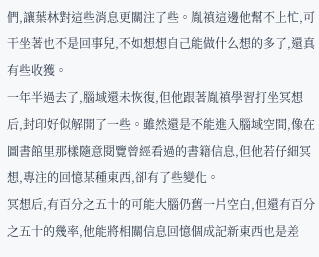們,讓葉林對這些消息更關注了些。胤禛這邊他幫不上忙,可干坐著也不是回事兒,不如想想自己能做什么想的多了,還真有些收獲。
一年半過去了,腦域還未恢復,但他跟著胤禛學習打坐冥想后,封印好似解開了一些。雖然還是不能進入腦域空間,像在圖書館里那樣隨意閱覽曾經看過的書籍信息,但他若仔細冥想,專注的回憶某種東西,卻有了些變化。
冥想后,有百分之五十的可能大腦仍舊一片空白,但還有百分之五十的幾率,他能將相關信息回憶個成記新東西也是差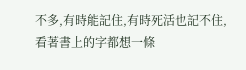不多,有時能記住,有時死活也記不住,看著書上的字都想一條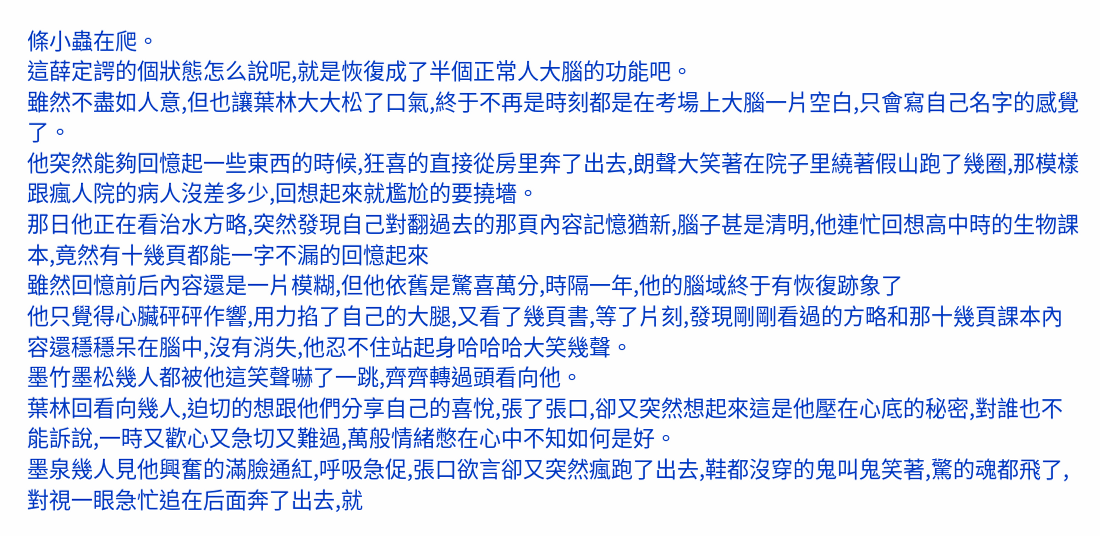條小蟲在爬。
這薛定諤的個狀態怎么說呢,就是恢復成了半個正常人大腦的功能吧。
雖然不盡如人意,但也讓葉林大大松了口氣,終于不再是時刻都是在考場上大腦一片空白,只會寫自己名字的感覺了。
他突然能夠回憶起一些東西的時候,狂喜的直接從房里奔了出去,朗聲大笑著在院子里繞著假山跑了幾圈,那模樣跟瘋人院的病人沒差多少,回想起來就尷尬的要撓墻。
那日他正在看治水方略,突然發現自己對翻過去的那頁內容記憶猶新,腦子甚是清明,他連忙回想高中時的生物課本,竟然有十幾頁都能一字不漏的回憶起來
雖然回憶前后內容還是一片模糊,但他依舊是驚喜萬分,時隔一年,他的腦域終于有恢復跡象了
他只覺得心臟砰砰作響,用力掐了自己的大腿,又看了幾頁書,等了片刻,發現剛剛看過的方略和那十幾頁課本內容還穩穩呆在腦中,沒有消失,他忍不住站起身哈哈哈大笑幾聲。
墨竹墨松幾人都被他這笑聲嚇了一跳,齊齊轉過頭看向他。
葉林回看向幾人,迫切的想跟他們分享自己的喜悅,張了張口,卻又突然想起來這是他壓在心底的秘密,對誰也不能訴說,一時又歡心又急切又難過,萬般情緒憋在心中不知如何是好。
墨泉幾人見他興奮的滿臉通紅,呼吸急促,張口欲言卻又突然瘋跑了出去,鞋都沒穿的鬼叫鬼笑著,驚的魂都飛了,對視一眼急忙追在后面奔了出去,就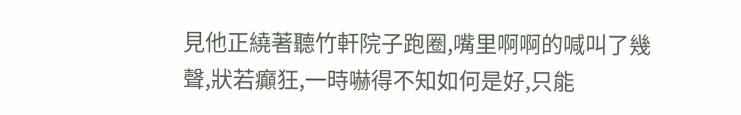見他正繞著聽竹軒院子跑圈,嘴里啊啊的喊叫了幾聲,狀若癲狂,一時嚇得不知如何是好,只能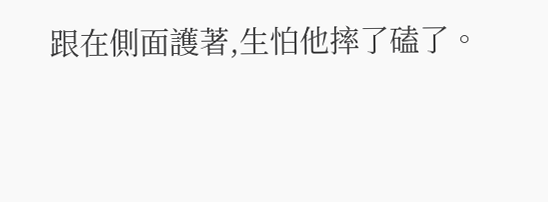跟在側面護著,生怕他摔了磕了。